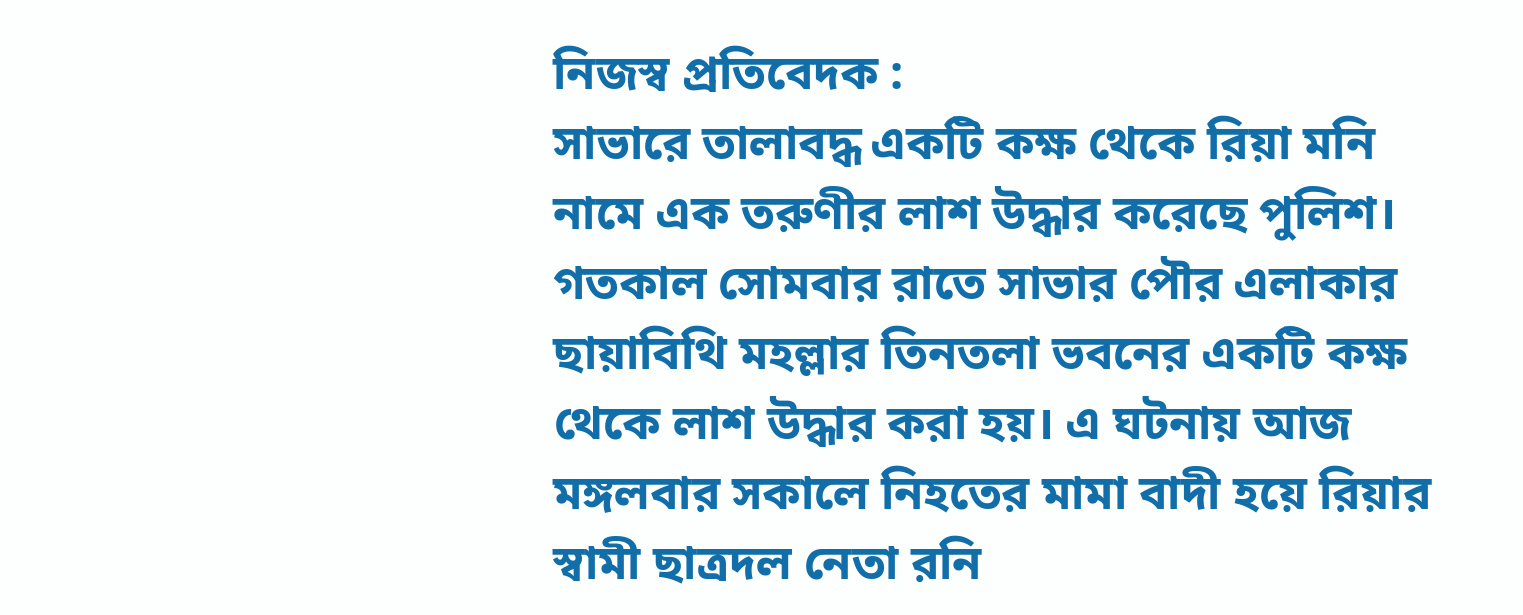নিজস্ব প্রতিবেদক :
সাভারে তালাবদ্ধ একটি কক্ষ থেকে রিয়া মনি নামে এক তরুণীর লাশ উদ্ধার করেছে পুলিশ। গতকাল সোমবার রাতে সাভার পৌর এলাকার ছায়াবিথি মহল্লার তিনতলা ভবনের একটি কক্ষ থেকে লাশ উদ্ধার করা হয়। এ ঘটনায় আজ মঙ্গলবার সকালে নিহতের মামা বাদী হয়ে রিয়ার স্বামী ছাত্রদল নেতা রনি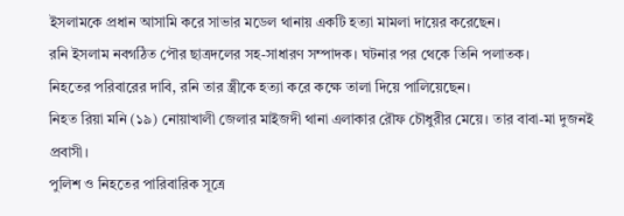ইসলামকে প্রধান আসামি করে সাভার মডেল থানায় একটি হত্যা মামলা দায়ের করেছেন।
রনি ইসলাম নবগঠিত পৌর ছাত্রদলের সহ-সাধারণ সম্পাদক। ঘটনার পর থেকে তিনি পলাতক।
নিহতের পরিবারের দাবি, রনি তার স্ত্রীকে হত্যা করে কক্ষে তালা দিয়ে পালিয়েছেন।
নিহত রিয়া মনি (১৯) নোয়াখালী জেলার মাইজদী থানা এলাকার রৌফ চৌধুরীর মেয়ে। তার বাবা-মা দুজনই প্রবাসী।
পুলিশ ও নিহতের পারিবারিক সূত্রে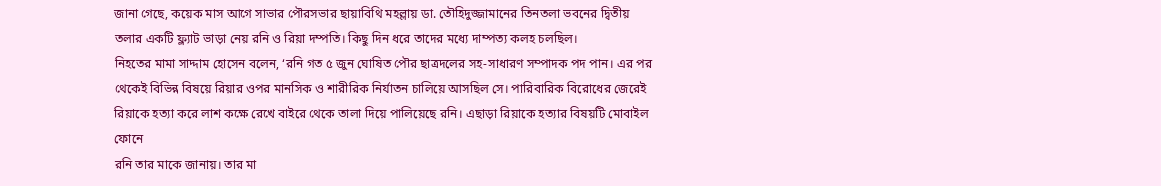জানা গেছে, কয়েক মাস আগে সাভার পৌরসভার ছায়াবিথি মহল্লায় ডা. তৌহিদুজ্জামানের তিনতলা ভবনের দ্বিতীয় তলার একটি ফ্ল্যাট ভাড়া নেয় রনি ও রিয়া দম্পতি। কিছু দিন ধরে তাদের মধ্যে দাম্পত্য কলহ চলছিল।
নিহতের মামা সাদ্দাম হোসেন বলেন, ‘রনি গত ৫ জুন ঘোষিত পৌর ছাত্রদলের সহ-সাধারণ সম্পাদক পদ পান। এর পর থেকেই বিভিন্ন বিষয়ে রিয়ার ওপর মানসিক ও শারীরিক নির্যাতন চালিয়ে আসছিল সে। পারিবারিক বিরোধের জেরেই রিয়াকে হত্যা করে লাশ কক্ষে রেখে বাইরে থেকে তালা দিয়ে পালিয়েছে রনি। এছাড়া রিয়াকে হত্যার বিষয়টি মোবাইল ফোনে
রনি তার মাকে জানায়। তার মা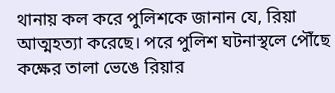থানায় কল করে পুলিশকে জানান যে, রিয়া আত্মহত্যা করেছে। পরে পুলিশ ঘটনাস্থলে পৌঁছে কক্ষের তালা ভেঙে রিয়ার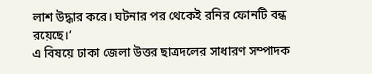লাশ উদ্ধার করে। ঘটনার পর থেকেই রনির ফোনটি বন্ধ রয়েছে।’
এ বিষয়ে ঢাকা জেলা উত্তর ছাত্রদলের সাধারণ সম্পাদক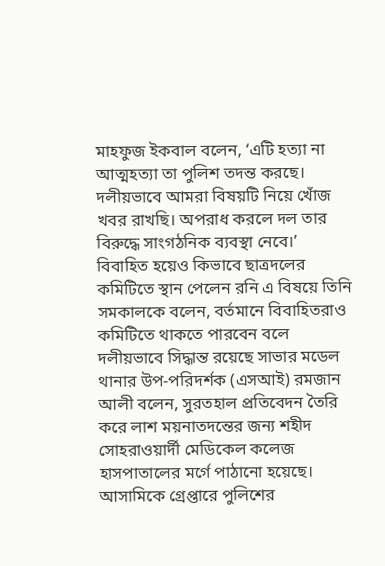মাহফুজ ইকবাল বলেন, ‘এটি হত্যা না আত্মহত্যা তা পুলিশ তদন্ত করছে। দলীয়ভাবে আমরা বিষয়টি নিয়ে খোঁজ খবর রাখছি। অপরাধ করলে দল তার বিরুদ্ধে সাংগঠনিক ব্যবস্থা নেবে।’
বিবাহিত হয়েও কিভাবে ছাত্রদলের কমিটিতে স্থান পেলেন রনি এ বিষয়ে তিনি সমকালকে বলেন, বর্তমানে বিবাহিতরাও কমিটিতে থাকতে পারবেন বলে দলীয়ভাবে সিদ্ধান্ত রয়েছে সাভার মডেল থানার উপ-পরিদর্শক (এসআই) রমজান আলী বলেন, সুরতহাল প্রতিবেদন তৈরি করে লাশ ময়নাতদন্তের জন্য শহীদ সোহরাওয়ার্দী মেডিকেল কলেজ হাসপাতালের মর্গে পাঠানো হয়েছে। আসামিকে গ্রেপ্তারে পুলিশের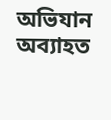অভিযান অব্যাহত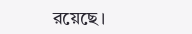রয়েছে।